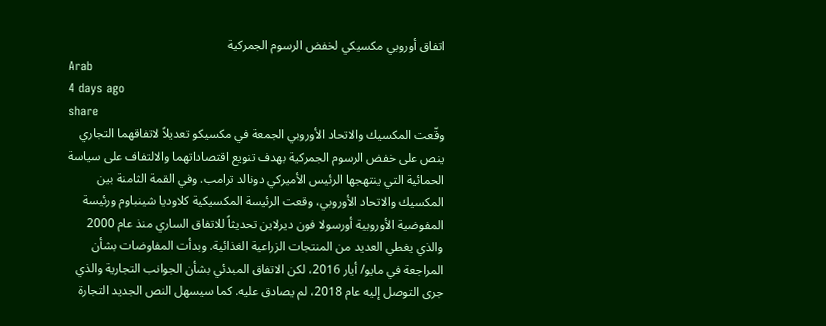اتفاق أوروبي مكسيكي لخفض الرسوم الجمركية
Arab
4 days ago
share
وقّعت المكسيك والاتحاد الأوروبي الجمعة في مكسيكو تعديلاً لاتفاقهما التجاري ينص على خفض الرسوم الجمركية بهدف تنويع اقتصاداتهما والالتفاف على سياسة الحمائية التي ينتهجها الرئيس الأميركي دونالد ترامب. وفي القمة الثامنة بين المكسيك والاتحاد الأوروبي، وقعت الرئيسة المكسيكية كلاوديا شينباوم ورئيسة المفوضية الأوروبية أورسولا فون ديرلاين تحديثاً للاتفاق الساري منذ عام 2000 والذي يغطي العديد من المنتجات الزراعية الغذائية. وبدأت المفاوضات بشأن المراجعة في مايو/ أيار 2016، لكن الاتفاق المبدئي بشأن الجوانب التجارية والذي جرى التوصل إليه عام 2018، لم يصادق عليه. كما سيسهل النص الجديد التجارة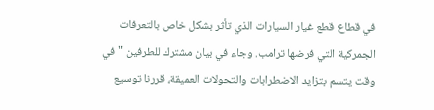في قطاع قطع غيار السيارات الذي تأثر بشكل خاص بالتعرفات الجمركية التي فرضها ترامب. وجاء في بيان مشترك للطرفين "في وقت يتسم بتزايد الاضطرابات والتحولات العميقة، قررنا توسيع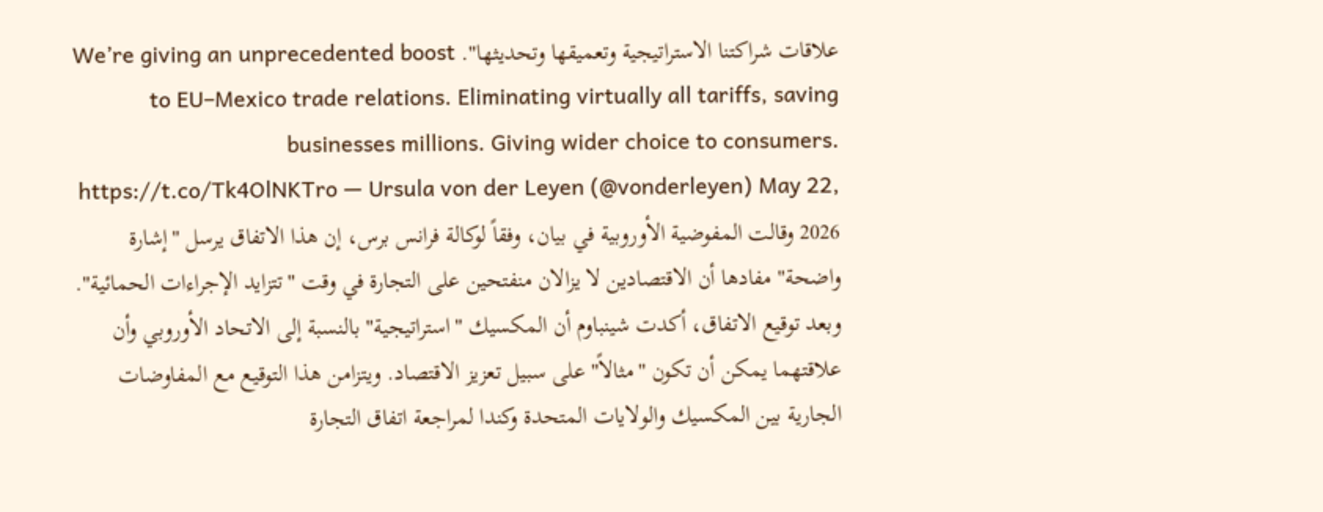علاقات شراكتنا الاستراتيجية وتعميقها وتحديثها". We’re giving an unprecedented boost to EU–Mexico trade relations. Eliminating virtually all tariffs, saving businesses millions. Giving wider choice to consumers. https://t.co/Tk4OlNKTro — Ursula von der Leyen (@vonderleyen) May 22, 2026 وقالت المفوضية الأوروبية في بيان، وفقاً لوكالة فرانس برس، إن هذا الاتفاق يرسل "إشارة واضحة" مفادها أن الاقتصادين لا يزالان منفتحين على التجارة في وقت "تتزايد الإجراءات الحمائية". وبعد توقيع الاتفاق، أكدت شينباوم أن المكسيك "استراتيجية" بالنسبة إلى الاتحاد الأوروبي وأن علاقتهما يمكن أن تكون "مثالاً" على سبيل تعزيز الاقتصاد. ويتزامن هذا التوقيع مع المفاوضات الجارية بين المكسيك والولايات المتحدة وكندا لمراجعة اتفاق التجارة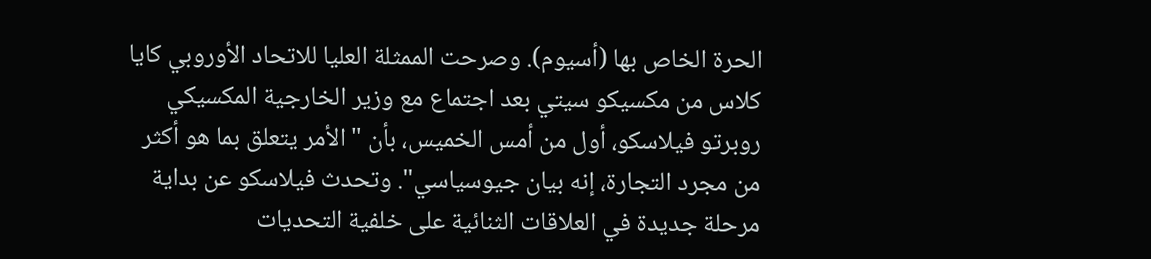الحرة الخاص بها (أسيوم). وصرحت الممثلة العليا للاتحاد الأوروبي كايا كلاس من مكسيكو سيتي بعد اجتماع مع وزير الخارجية المكسيكي روبرتو فيلاسكو، أول من أمس الخميس، بأن "الأمر يتعلق بما هو أكثر من مجرد التجارة، إنه بيان جيوسياسي". وتحدث فيلاسكو عن بداية مرحلة جديدة في العلاقات الثنائية على خلفية التحديات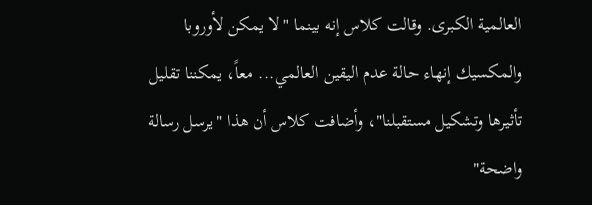العالمية الكبرى. وقالت كلاس إنه بينما "لا يمكن لأوروبا والمكسيك إنهاء حالة عدم اليقين العالمي... معاً، يمكننا تقليل تأثيرها وتشكيل مستقبلنا"، وأضافت كلاس أن هذا "يرسل رسالة واضحة"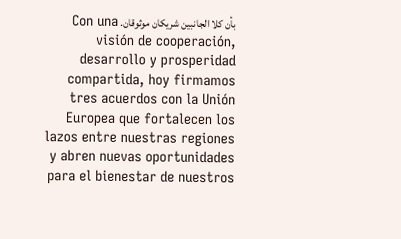بأن كلا الجانبين شريكان موثوقان. Con una visión de cooperación, desarrollo y prosperidad compartida, hoy firmamos tres acuerdos con la Unión Europea que fortalecen los lazos entre nuestras regiones y abren nuevas oportunidades para el bienestar de nuestros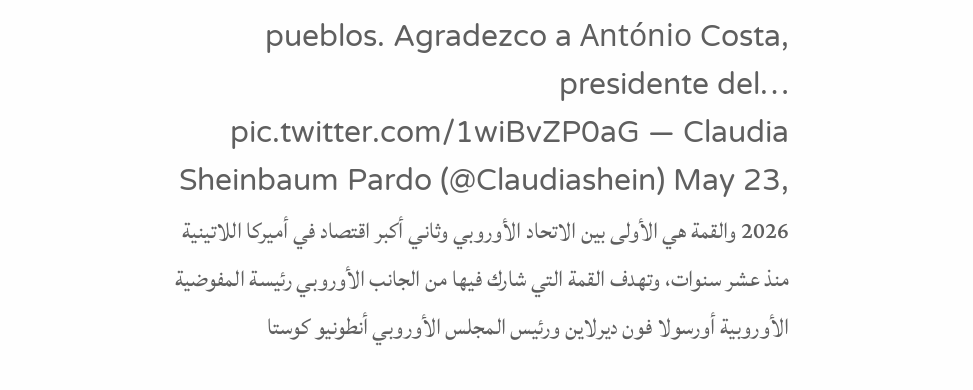pueblos. Agradezco a António Costa, presidente del… pic.twitter.com/1wiBvZP0aG — Claudia Sheinbaum Pardo (@Claudiashein) May 23, 2026 والقمة هي الأولى بين الاتحاد الأوروبي وثاني أكبر اقتصاد في أميركا اللاتينية منذ عشر سنوات، وتهدف القمة التي شارك فيها من الجانب الأوروبي رئيسة المفوضية الأوروبية أورسولا فون ديرلاين ورئيس المجلس الأوروبي أنطونيو كوستا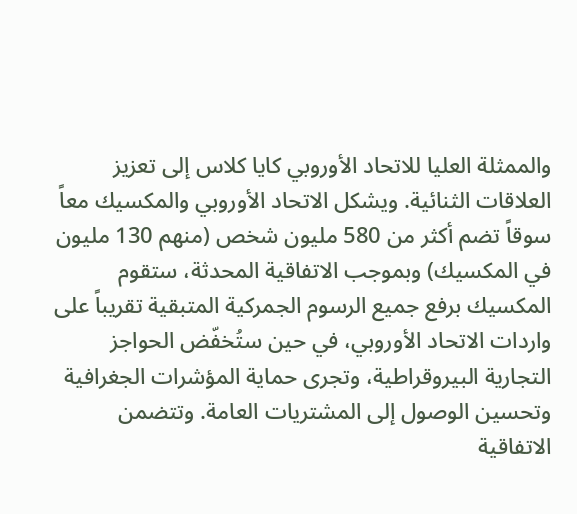والممثلة العليا للاتحاد الأوروبي كايا كلاس إلى تعزيز العلاقات الثنائية. ويشكل الاتحاد الأوروبي والمكسيك معاً سوقاً تضم أكثر من 580 مليون شخص (منهم 130 مليون في المكسيك) وبموجب الاتفاقية المحدثة، ستقوم المكسيك برفع جميع الرسوم الجمركية المتبقية تقريباً على واردات الاتحاد الأوروبي، في حين ستُخفّض الحواجز التجارية البيروقراطية، وتجرى حماية المؤشرات الجغرافية وتحسين الوصول إلى المشتريات العامة. وتتضمن الاتفاقية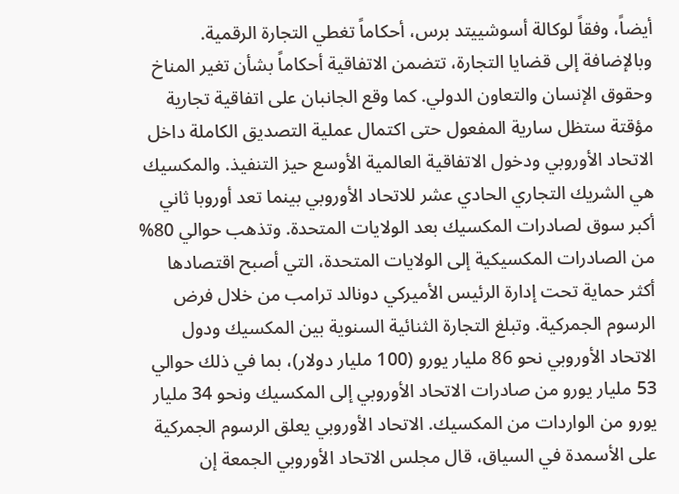أيضاً، وفقاً لوكالة أسوشييتد برس، أحكاماً تغطي التجارة الرقمية. وبالإضافة إلى قضايا التجارة، تتضمن الاتفاقية أحكاماً بشأن تغير المناخ وحقوق الإنسان والتعاون الدولي. كما وقع الجانبان على اتفاقية تجارية مؤقتة ستظل سارية المفعول حتى اكتمال عملية التصديق الكاملة داخل الاتحاد الأوروبي ودخول الاتفاقية العالمية الأوسع حيز التنفيذ. والمكسيك هي الشريك التجاري الحادي عشر للاتحاد الأوروبي بينما تعد أوروبا ثاني أكبر سوق لصادرات المكسيك بعد الولايات المتحدة. وتذهب حوالي 80% من الصادرات المكسيكية إلى الولايات المتحدة، التي أصبح اقتصادها أكثر حماية تحت إدارة الرئيس الأميركي دونالد ترامب من خلال فرض الرسوم الجمركية. وتبلغ التجارة الثنائية السنوية بين المكسيك ودول الاتحاد الأوروبي نحو 86 مليار يورو (100 مليار دولار)، بما في ذلك حوالي 53 مليار يورو من صادرات الاتحاد الأوروبي إلى المكسيك ونحو 34 مليار يورو من الواردات من المكسيك. الاتحاد الأوروبي يعلق الرسوم الجمركية على الأسمدة في السياق، قال مجلس الاتحاد الأوروبي الجمعة إن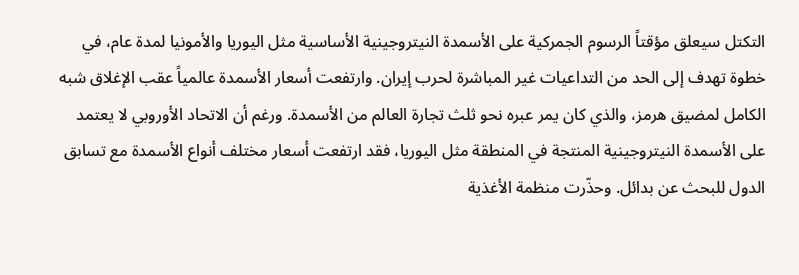التكتل سيعلق مؤقتاً الرسوم الجمركية على الأسمدة النيتروجينية الأساسية مثل اليوريا والأمونيا لمدة عام، في خطوة تهدف إلى الحد من التداعيات غير المباشرة لحرب إيران. وارتفعت أسعار الأسمدة عالمياً عقب الإغلاق شبه الكامل لمضيق هرمز، والذي كان يمر عبره نحو ثلث تجارة العالم من الأسمدة. ورغم أن الاتحاد الأوروبي لا يعتمد على الأسمدة النيتروجينية المنتجة في المنطقة مثل اليوريا، فقد ارتفعت أسعار مختلف أنواع الأسمدة مع تسابق الدول للبحث عن بدائل. وحذّرت منظمة الأغذية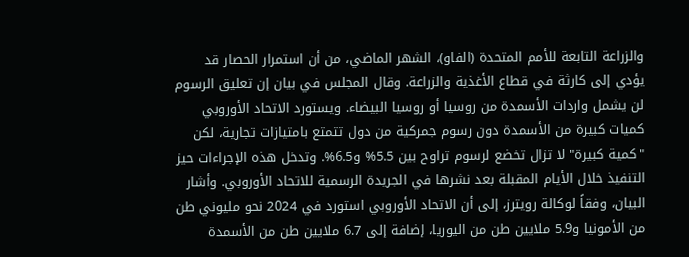والزراعة التابعة للأمم المتحدة (الفاو)، الشهر الماضي، من أن استمرار الحصار قد يؤدي إلى كارثة في قطاع الأغذية والزراعة. وقال المجلس في بيان إن تعليق الرسوم لن يشمل واردات الأسمدة من روسيا أو روسيا البيضاء. ويستورد الاتحاد الأوروبي كميات كبيرة من الأسمدة دون رسوم جمركية من دول تتمتع بامتيازات تجارية، لكن "كمية كبيرة" لا تزال تخضع لرسوم تراوح بين 5.5% و6.5%. وتدخل هذه الإجراءات حيز التنفيذ خلال الأيام المقبلة بعد نشرها في الجريدة الرسمية للاتحاد الأوروبي. وأشار البيان، وفقاً لوكالة رويترز، إلى أن الاتحاد الأوروبي استورد في 2024 نحو مليوني طن من الأمونيا و5.9 ملايين طن من اليوريا، إضافة إلى 6.7 ملايين طن من الأسمدة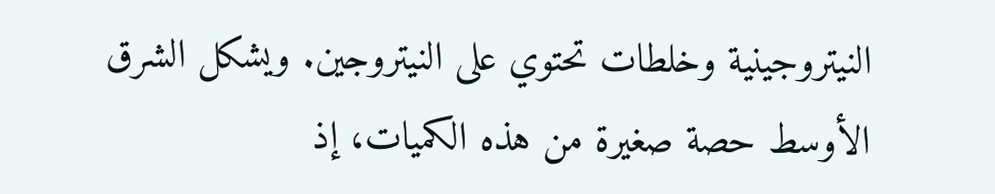النيتروجينية وخلطات تحتوي على النيتروجين. ويشكل الشرق الأوسط حصة صغيرة من هذه الكميات، إذ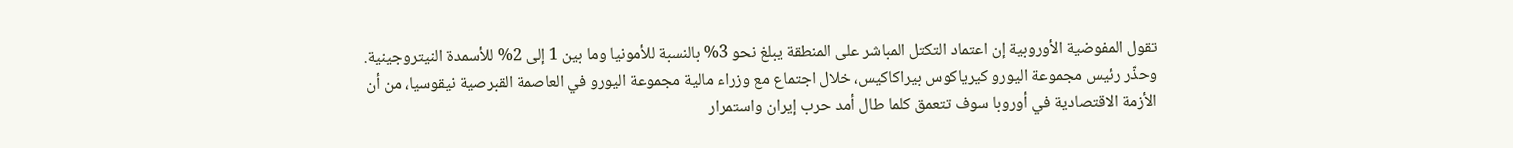تقول المفوضية الأوروبية إن اعتماد التكتل المباشر على المنطقة يبلغ نحو 3% بالنسبة للأمونيا وما بين 1 إلى 2% للأسمدة النيتروجينية. وحذّر رئيس مجموعة اليورو كيرياكوس بيراكاكيس، خلال اجتماع مع وزراء مالية مجموعة اليورو في العاصمة القبرصية نيقوسيا، من أن الأزمة الاقتصادية في أوروبا سوف تتعمق كلما طال أمد حرب إيران واستمرار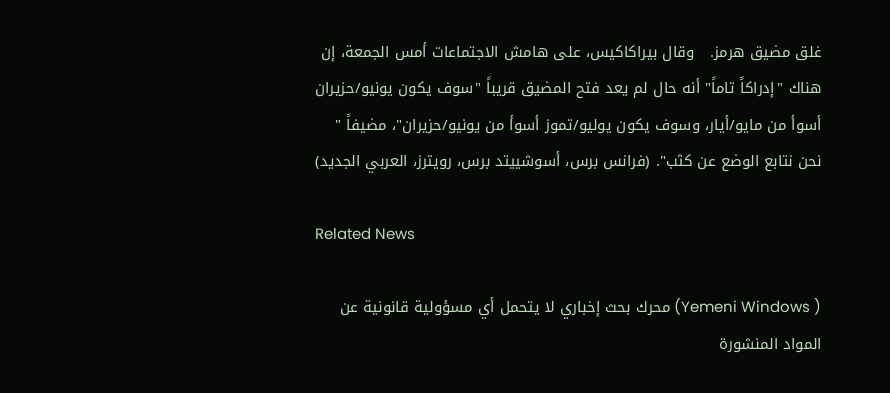غلق مضيق هرمز.   وقال بيراكاكيس، على هامش الاجتماعات أمس الجمعة، إن هناك "إدراكاً تاماً" أنه حال لم يعد فتح المضيق قريباً "سوف يكون يونيو/حزيران أسوأ من مايو/أيار، وسوف يكون يوليو/تموز أسوأ من يونيو/حزيران"، مضيفاً " نحن نتابع الوضع عن كثب". (فرانس برس، أسوشييتد برس، رويترز، العربي الجديد)

Related News

( Yemeni Windows) محرك بحث إخباري لا يتحمل أي مسؤولية قانونية عن المواد المنشورة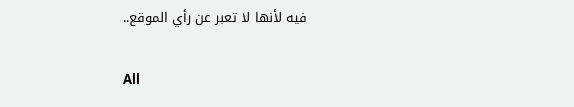فيه لأنها لا تعبر عن رأي الموقع..

All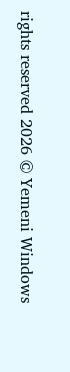rights reserved 2026 © Yemeni Windows